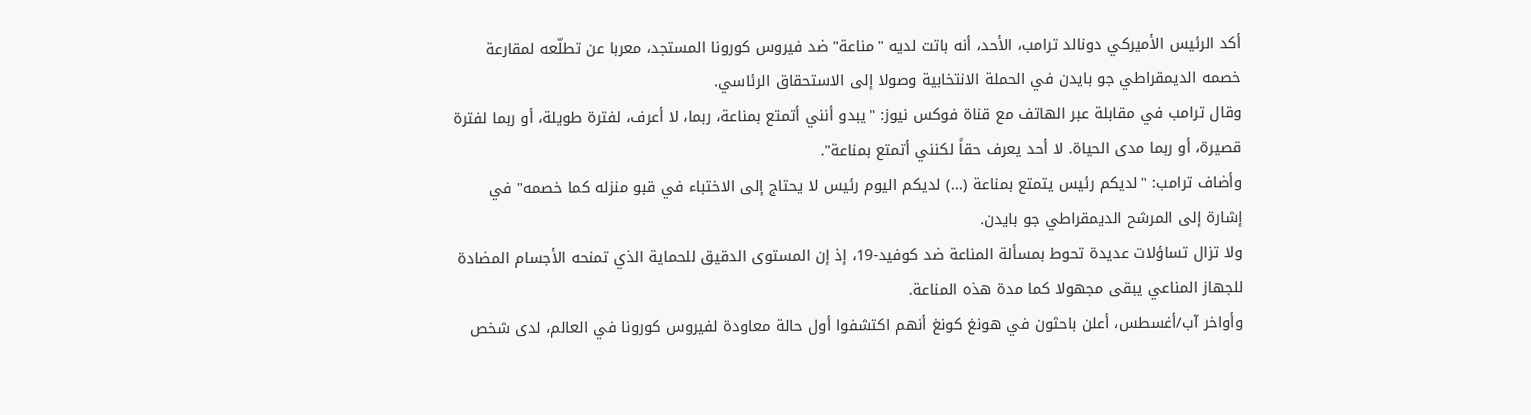أكد الرئيس الأميركي دونالد ترامب، الأحد، أنه باتت لديه "مناعة" ضد فيروس كورونا المستجد، معربا عن تطلّعه لمقارعة خصمه الديمقراطي جو بايدن في الحملة الانتخابية وصولا إلى الاستحقاق الرئاسي.
وقال ترامب في مقابلة عبر الهاتف مع قناة فوكس نيوز: "يبدو أنني أتمتع بمناعة، ربما، لا أعرف، لفترة طويلة، أو ربما لفترة قصيرة، أو ربما مدى الحياة. لا أحد يعرف حقاً لكنني أتمتع بمناعة".
وأضاف ترامب: "لديكم رئيس يتمتع بمناعة (...) لديكم اليوم رئيس لا يحتاج إلى الاختباء في قبو منزله كما خصمه" في إشارة إلى المرشح الديمقراطي جو بايدن.
ولا تزال تساؤلات عديدة تحوط بمسألة المناعة ضد كوفيد-19، إذ إن المستوى الدقيق للحماية الذي تمنحه الأجسام المضادة للجهاز المناعي يبقى مجهولا كما مدة هذه المناعة.
وأواخر آب/أغسطس، أعلن باحثون في هونغ كونغ أنهم اكتشفوا أول حالة معاودة لفيروس كورونا في العالم، لدى شخص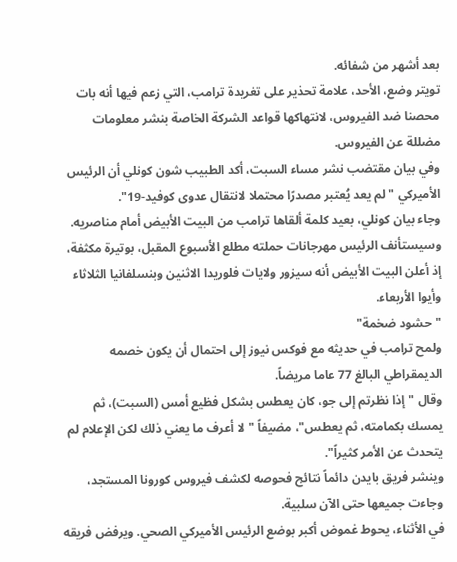بعد أشهر من شفائه.
تويتر وضع، الأحد، علامة تحذير على تغريدة ترامب، التي زعم فيها أنه بات محصنا ضد الفيروس، لانتهاكها قواعد الشركة الخاصة بنشر معلومات مضللة عن الفيروس.
وفي بيان مقتضب نشر مساء السبت، أكد الطبيب شون كونلي أن الرئيس الأميركي "لم يعد يُعتبر مصدرًا محتملا لانتقال عدوى كوفيد-19".
وجاء بيان كونلي، بعيد كلمة ألقاها ترامب من البيت الأبيض أمام مناصريه.
وسيستأنف الرئيس مهرجانات حملته مطلع الأسبوع المقبل، بوتيرة مكثفة، إذ أعلن البيت الأبيض أنه سيزور ولايات فلوريدا الاثنين وبنسلفانيا الثلاثاء وأيوا الأربعاء.
"حشود ضخمة"
ولمح ترامب في حديثه مع فوكس نيوز إلى احتمال أن يكون خصمه الديمقراطي البالغ 77 عاما مريضاً.
وقال "إذا نظرتم إلى جو، كان يعطس بشكل فظيع أمس (السبت)، ثم يمسك بكمامته، ثم يعطس"، مضيفاً "لا أعرف ما يعني ذلك لكن الإعلام لم يتحدث عن الأمر كثيراً".
وينشر فريق بايدن دائماً نتائج فحوصه لكشف فيروس كورونا المستجد، وجاءت جميعها حتى الآن سلبية.
في الأثناء، يحوط غموض أكبر بوضع الرئيس الأميركي الصحي. ويرفض فريقه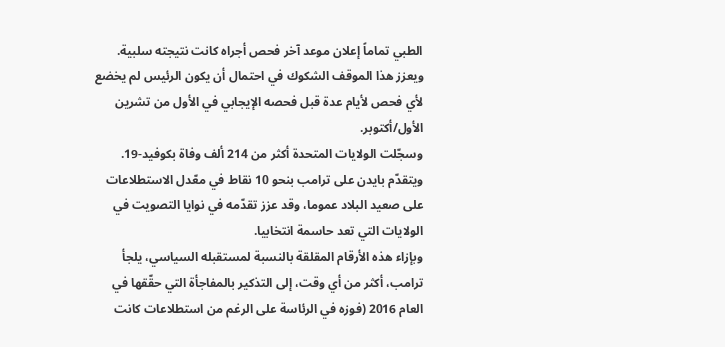الطبي تماماً إعلان موعد آخر فحص أجراه كانت نتيجته سلبية.
ويعزز هذا الموقف الشكوك في احتمال أن يكون الرئيس لم يخضع لأي فحص لأيام عدة قبل فحصه الإيجابي في الأول من تشرين الأول/أكتوبر.
وسجّلت الولايات المتحدة أكثر من 214 ألف وفاة بكوفيد-19.
ويتقدّم بايدن على ترامب بنحو 10 نقاط في معّدل الاستطلاعات على صعيد البلاد عموما، وقد عزز تقدّمه في نوايا التصويت في الولايات التي تعد حاسمة انتخابيا.
وبإزاء هذه الأرقام المقلقة بالنسبة لمستقبله السياسي، يلجأ ترامب، أكثر من أي وقت، إلى التذكير بالمفاجأة التي حقّقها في العام 2016 (فوزه في الرئاسة على الرغم من استطلاعات كانت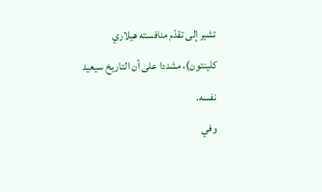تشير إلى تقدّم منافسته هيلاري كلينتون)، مشددا على أن التاريخ سيعيد نفسه.
وفي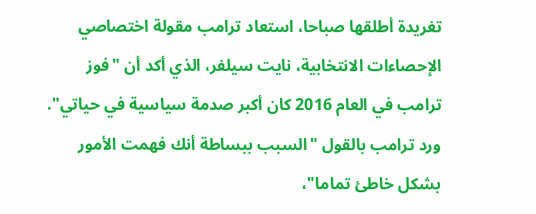تغريدة أطلقها صباحا، استعاد ترامب مقولة اختصاصي الإحصاءات الانتخابية، نايت سيلفر، الذي أكد أن "فوز ترامب في العام 2016 كان أكبر صدمة سياسية في حياتي".
ورد ترامب بالقول "السبب ببساطة أنك فهمت الأمور بشكل خاطئ تماما"،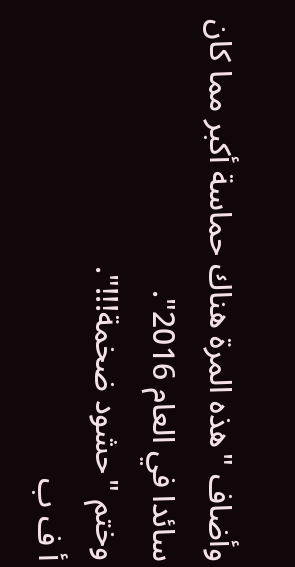وأضاف "هذه المرة هناك حماسة أكبر مما كان سائدا في العام 2016".
وختم "حشود ضخمة!!!".
أ ف ب